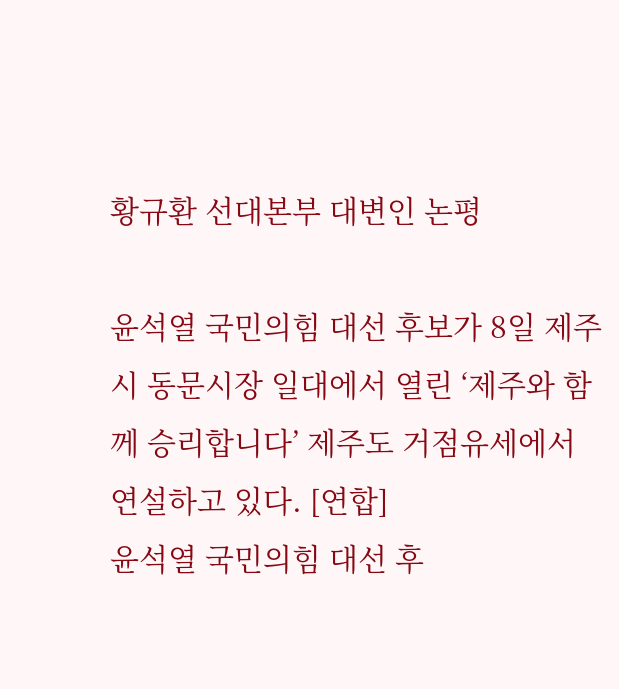황규환 선대본부 대변인 논평

윤석열 국민의힘 대선 후보가 8일 제주시 동문시장 일대에서 열린 ‘제주와 함께 승리합니다’ 제주도 거점유세에서 연설하고 있다. [연합]
윤석열 국민의힘 대선 후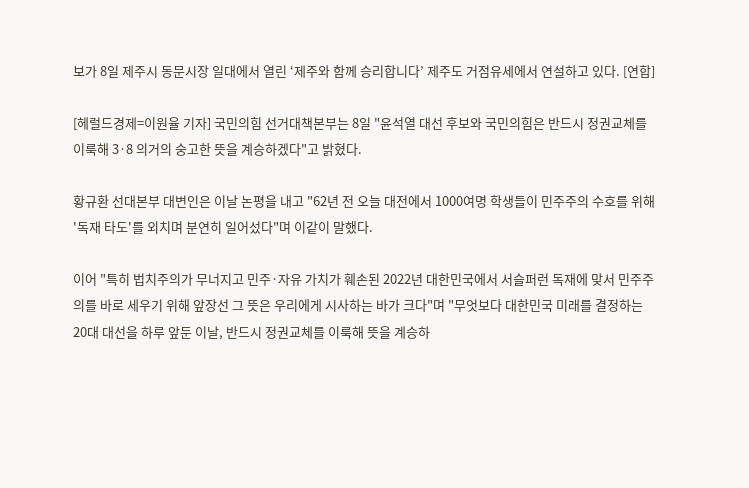보가 8일 제주시 동문시장 일대에서 열린 ‘제주와 함께 승리합니다’ 제주도 거점유세에서 연설하고 있다. [연합]

[헤럴드경제=이원율 기자] 국민의힘 선거대책본부는 8일 "윤석열 대선 후보와 국민의힘은 반드시 정권교체를 이룩해 3·8 의거의 숭고한 뜻을 계승하겠다"고 밝혔다.

황규환 선대본부 대변인은 이날 논평을 내고 "62년 전 오늘 대전에서 1000여명 학생들이 민주주의 수호를 위해 '독재 타도'를 외치며 분연히 일어섰다"며 이같이 말했다.

이어 "특히 법치주의가 무너지고 민주·자유 가치가 훼손된 2022년 대한민국에서 서슬퍼런 독재에 맞서 민주주의를 바로 세우기 위해 앞장선 그 뜻은 우리에게 시사하는 바가 크다"며 "무엇보다 대한민국 미래를 결정하는 20대 대선을 하루 앞둔 이날, 반드시 정권교체를 이룩해 뜻을 계승하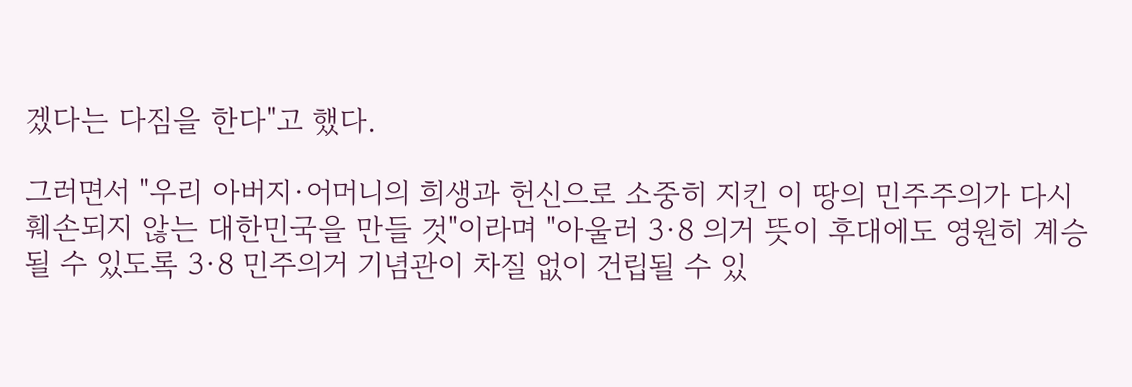겠다는 다짐을 한다"고 했다.

그러면서 "우리 아버지·어머니의 희생과 헌신으로 소중히 지킨 이 땅의 민주주의가 다시 훼손되지 않는 대한민국을 만들 것"이라며 "아울러 3·8 의거 뜻이 후대에도 영원히 계승될 수 있도록 3·8 민주의거 기념관이 차질 없이 건립될 수 있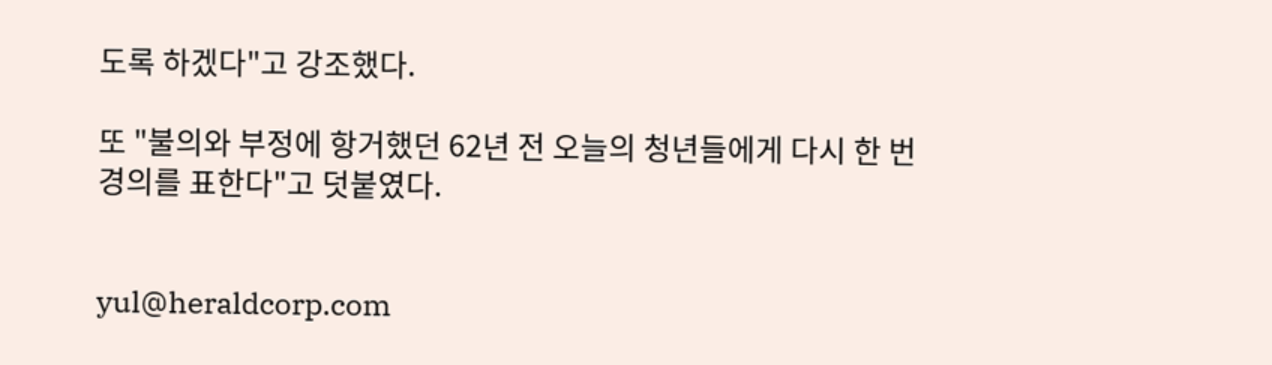도록 하겠다"고 강조했다.

또 "불의와 부정에 항거했던 62년 전 오늘의 청년들에게 다시 한 번 경의를 표한다"고 덧붙였다.


yul@heraldcorp.com